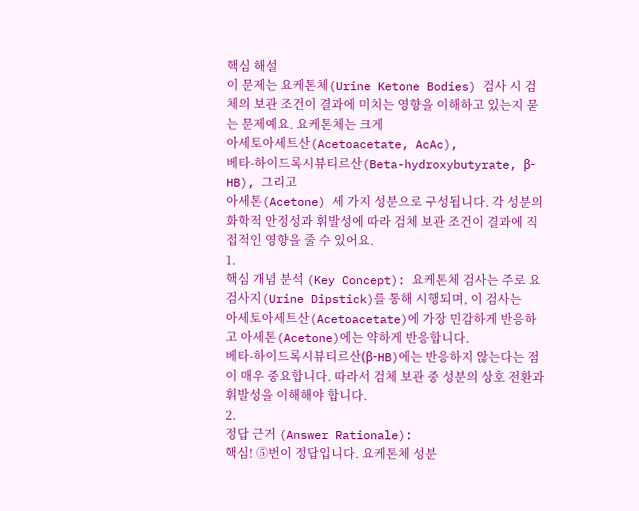핵심 해설
이 문제는 요케톤체(Urine Ketone Bodies) 검사 시 검체의 보관 조건이 결과에 미치는 영향을 이해하고 있는지 묻는 문제예요. 요케톤체는 크게
아세토아세트산(Acetoacetate, AcAc),
베타-하이드록시뷰티르산(Beta-hydroxybutyrate, β-HB), 그리고
아세톤(Acetone) 세 가지 성분으로 구성됩니다. 각 성분의 화학적 안정성과 휘발성에 따라 검체 보관 조건이 결과에 직접적인 영향을 줄 수 있어요.
1.
핵심 개념 분석 (Key Concept): 요케톤체 검사는 주로 요검사지(Urine Dipstick)를 통해 시행되며, 이 검사는
아세토아세트산(Acetoacetate)에 가장 민감하게 반응하고 아세톤(Acetone)에는 약하게 반응합니다.
베타-하이드록시뷰티르산(β-HB)에는 반응하지 않는다는 점이 매우 중요합니다. 따라서 검체 보관 중 성분의 상호 전환과 휘발성을 이해해야 합니다.
2.
정답 근거 (Answer Rationale):
핵심! ⑤번이 정답입니다. 요케톤체 성분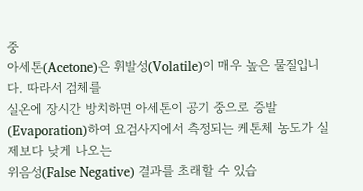중
아세톤(Acetone)은 휘발성(Volatile)이 매우 높은 물질입니다. 따라서 검체를
실온에 장시간 방치하면 아세톤이 공기 중으로 증발(Evaporation)하여 요검사지에서 측정되는 케톤체 농도가 실제보다 낮게 나오는
위음성(False Negative) 결과를 초래할 수 있습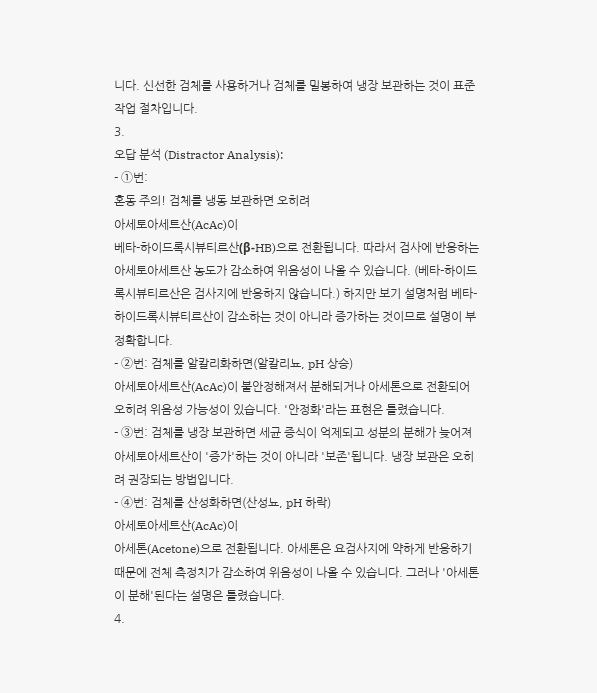니다. 신선한 검체를 사용하거나 검체를 밀봉하여 냉장 보관하는 것이 표준 작업 절차입니다.
3.
오답 분석 (Distractor Analysis):
- ①번:
혼동 주의! 검체를 냉동 보관하면 오히려
아세토아세트산(AcAc)이
베타-하이드록시뷰티르산(β-HB)으로 전환됩니다. 따라서 검사에 반응하는 아세토아세트산 농도가 감소하여 위음성이 나올 수 있습니다. (베타-하이드록시뷰티르산은 검사지에 반응하지 않습니다.) 하지만 보기 설명처럼 베타-하이드록시뷰티르산이 감소하는 것이 아니라 증가하는 것이므로 설명이 부정확합니다.
- ②번: 검체를 알칼리화하면(알칼리뇨, pH 상승)
아세토아세트산(AcAc)이 불안정해져서 분해되거나 아세톤으로 전환되어 오히려 위음성 가능성이 있습니다. '안정화'라는 표현은 틀렸습니다.
- ③번: 검체를 냉장 보관하면 세균 증식이 억제되고 성분의 분해가 늦어져 아세토아세트산이 '증가'하는 것이 아니라 '보존'됩니다. 냉장 보관은 오히려 권장되는 방법입니다.
- ④번: 검체를 산성화하면(산성뇨, pH 하락)
아세토아세트산(AcAc)이
아세톤(Acetone)으로 전환됩니다. 아세톤은 요검사지에 약하게 반응하기 때문에 전체 측정치가 감소하여 위음성이 나올 수 있습니다. 그러나 '아세톤이 분해'된다는 설명은 틀렸습니다.
4.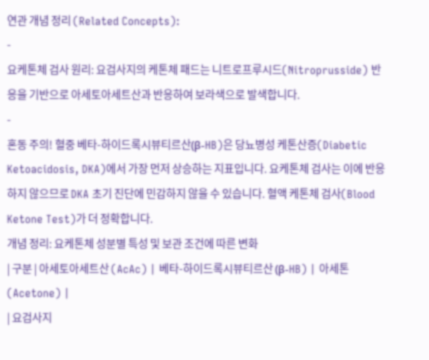연관 개념 정리 (Related Concepts):
-
요케톤체 검사 원리: 요검사지의 케톤체 패드는 니트로프루시드(Nitroprusside) 반응을 기반으로 아세토아세트산과 반응하여 보라색으로 발색합니다.
-
혼동 주의! 혈중 베타-하이드록시뷰티르산(β-HB)은 당뇨병성 케톤산증(Diabetic Ketoacidosis, DKA)에서 가장 먼저 상승하는 지표입니다. 요케톤체 검사는 이에 반응하지 않으므로 DKA 초기 진단에 민감하지 않을 수 있습니다. 혈액 케톤체 검사(Blood Ketone Test)가 더 정확합니다.
개념 정리: 요케톤체 성분별 특성 및 보관 조건에 따른 변화
| 구분 | 아세토아세트산 (AcAc) | 베타-하이드록시뷰티르산 (β-HB) | 아세톤 (Acetone) |
| 요검사지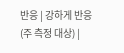반응 | 강하게 반응 (주 측정 대상) |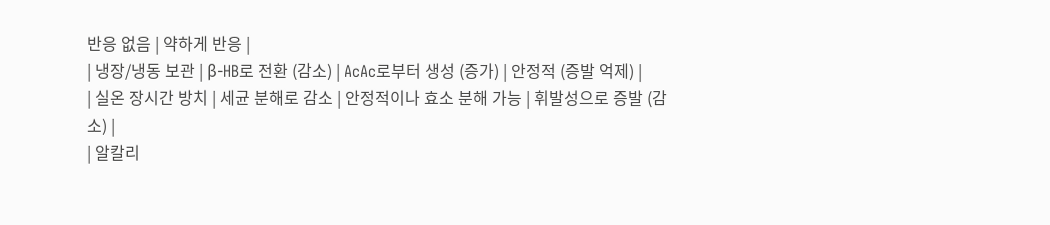반응 없음 | 약하게 반응 |
| 냉장/냉동 보관 | β-HB로 전환 (감소) | AcAc로부터 생성 (증가) | 안정적 (증발 억제) |
| 실온 장시간 방치 | 세균 분해로 감소 | 안정적이나 효소 분해 가능 | 휘발성으로 증발 (감소) |
| 알칼리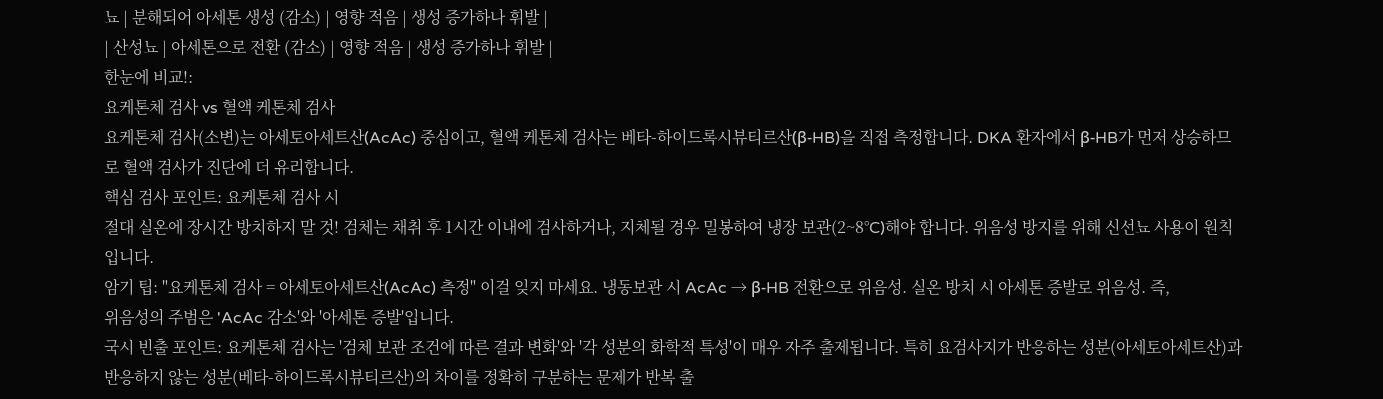뇨 | 분해되어 아세톤 생성 (감소) | 영향 적음 | 생성 증가하나 휘발 |
| 산성뇨 | 아세톤으로 전환 (감소) | 영향 적음 | 생성 증가하나 휘발 |
한눈에 비교!:
요케톤체 검사 vs 혈액 케톤체 검사
요케톤체 검사(소변)는 아세토아세트산(AcAc) 중심이고, 혈액 케톤체 검사는 베타-하이드록시뷰티르산(β-HB)을 직접 측정합니다. DKA 환자에서 β-HB가 먼저 상승하므로 혈액 검사가 진단에 더 유리합니다.
핵심 검사 포인트: 요케톤체 검사 시
절대 실온에 장시간 방치하지 말 것! 검체는 채취 후 1시간 이내에 검사하거나, 지체될 경우 밀봉하여 냉장 보관(2~8°C)해야 합니다. 위음성 방지를 위해 신선뇨 사용이 원칙입니다.
암기 팁: "요케톤체 검사 = 아세토아세트산(AcAc) 측정" 이걸 잊지 마세요. 냉동보관 시 AcAc → β-HB 전환으로 위음성. 실온 방치 시 아세톤 증발로 위음성. 즉,
위음성의 주범은 'AcAc 감소'와 '아세톤 증발'입니다.
국시 빈출 포인트: 요케톤체 검사는 '검체 보관 조건에 따른 결과 변화'와 '각 성분의 화학적 특성'이 매우 자주 출제됩니다. 특히 요검사지가 반응하는 성분(아세토아세트산)과 반응하지 않는 성분(베타-하이드록시뷰티르산)의 차이를 정확히 구분하는 문제가 반복 출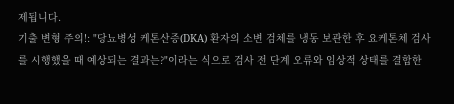제됩니다.
기출 변형 주의!: "당뇨병성 케톤산증(DKA) 환자의 소변 검체를 냉동 보관한 후 요케톤체 검사를 시행했을 때 예상되는 결과는?"이라는 식으로 검사 전 단계 오류와 임상적 상태를 결합한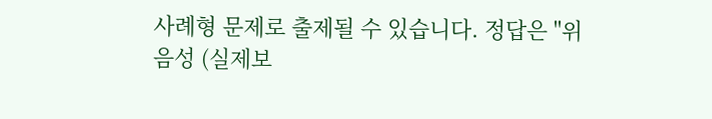사례형 문제로 출제될 수 있습니다. 정답은 "위음성 (실제보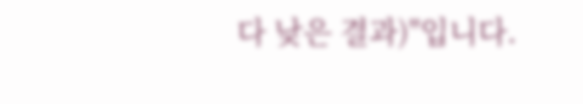다 낮은 결과)"입니다.